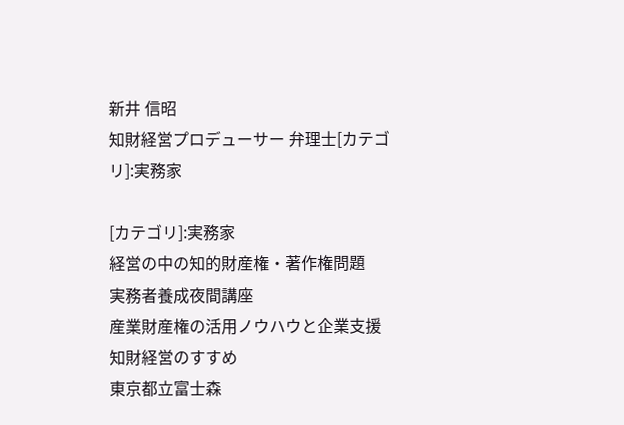新井 信昭
知財経営プロデューサー 弁理士[カテゴリ]:実務家

[カテゴリ]:実務家
経営の中の知的財産権・著作権問題
実務者養成夜間講座
産業財産権の活用ノウハウと企業支援
知財経営のすすめ
東京都立富士森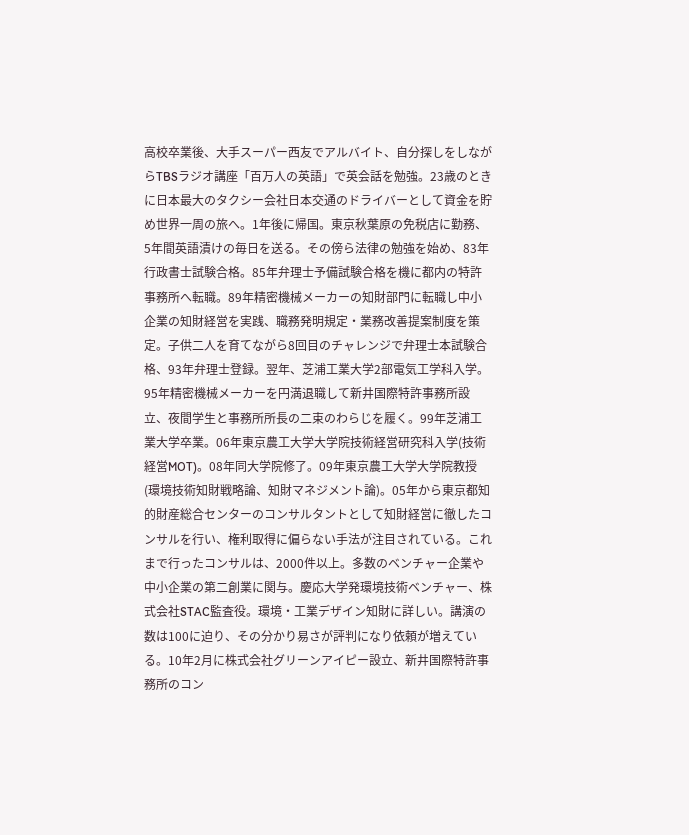高校卒業後、大手スーパー西友でアルバイト、自分探しをしながらTBSラジオ講座「百万人の英語」で英会話を勉強。23歳のときに日本最大のタクシー会社日本交通のドライバーとして資金を貯め世界一周の旅へ。1年後に帰国。東京秋葉原の免税店に勤務、5年間英語漬けの毎日を送る。その傍ら法律の勉強を始め、83年行政書士試験合格。85年弁理士予備試験合格を機に都内の特許事務所へ転職。89年精密機械メーカーの知財部門に転職し中小企業の知財経営を実践、職務発明規定・業務改善提案制度を策定。子供二人を育てながら8回目のチャレンジで弁理士本試験合格、93年弁理士登録。翌年、芝浦工業大学2部電気工学科入学。95年精密機械メーカーを円満退職して新井国際特許事務所設立、夜間学生と事務所所長の二束のわらじを履く。99年芝浦工業大学卒業。06年東京農工大学大学院技術経営研究科入学(技術経営MOT)。08年同大学院修了。09年東京農工大学大学院教授(環境技術知財戦略論、知財マネジメント論)。05年から東京都知的財産総合センターのコンサルタントとして知財経営に徹したコンサルを行い、権利取得に偏らない手法が注目されている。これまで行ったコンサルは、2000件以上。多数のベンチャー企業や中小企業の第二創業に関与。慶応大学発環境技術ベンチャー、株式会社STAC監査役。環境・工業デザイン知財に詳しい。講演の数は100に迫り、その分かり易さが評判になり依頼が増えている。10年2月に株式会社グリーンアイピー設立、新井国際特許事務所のコン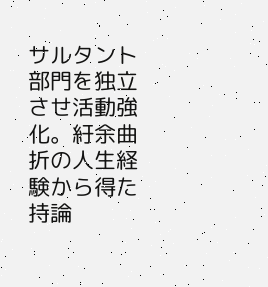サルタント部門を独立させ活動強化。紆余曲折の人生経験から得た持論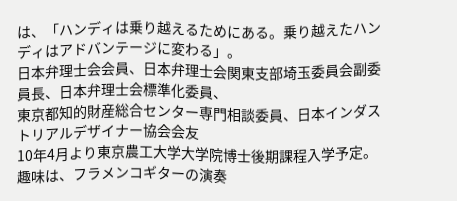は、「ハンディは乗り越えるためにある。乗り越えたハンディはアドバンテージに変わる」。
日本弁理士会会員、日本弁理士会関東支部埼玉委員会副委員長、日本弁理士会標準化委員、
東京都知的財産総合センター専門相談委員、日本インダストリアルデザイナー協会会友
10年4月より東京農工大学大学院博士後期課程入学予定。趣味は、フラメンコギターの演奏